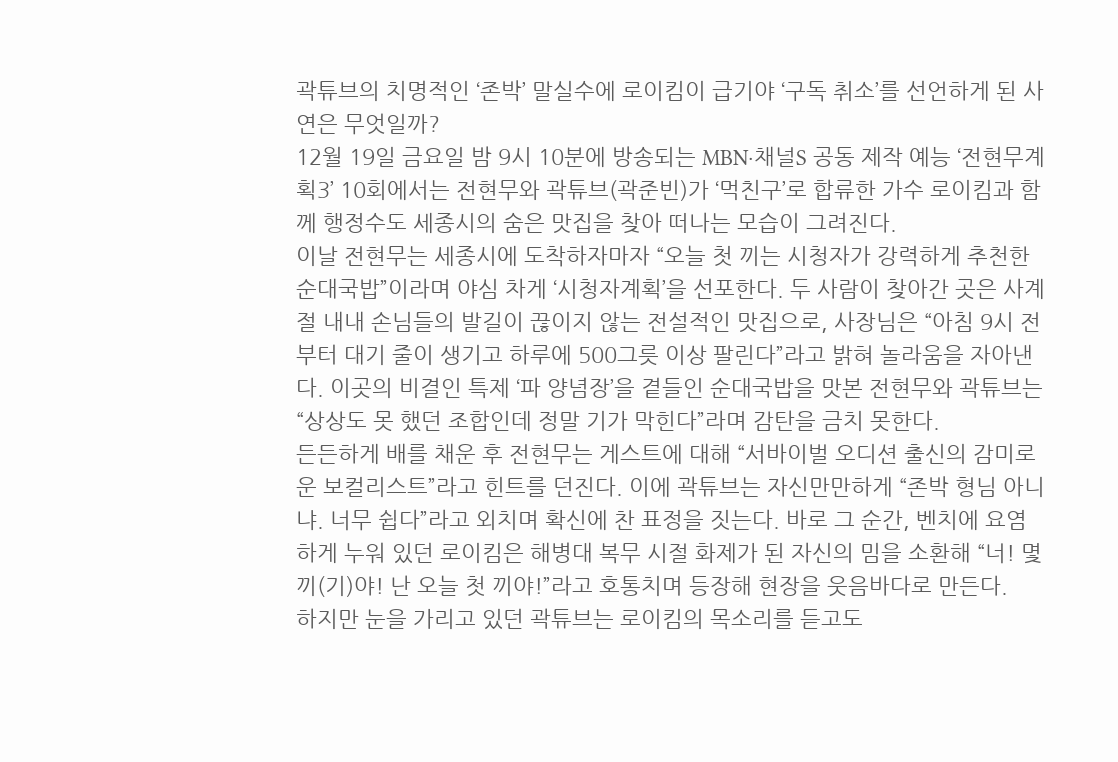곽튜브의 치명적인 ‘존박’ 말실수에 로이킴이 급기야 ‘구독 취소’를 선언하게 된 사연은 무엇일까?
12월 19일 금요일 밤 9시 10분에 방송되는 MBN·채널S 공동 제작 예능 ‘전현무계획3’ 10회에서는 전현무와 곽튜브(곽준빈)가 ‘먹친구’로 합류한 가수 로이킴과 함께 행정수도 세종시의 숨은 맛집을 찾아 떠나는 모습이 그려진다.
이날 전현무는 세종시에 도착하자마자 “오늘 첫 끼는 시청자가 강력하게 추천한 순대국밥”이라며 야심 차게 ‘시청자계획’을 선포한다. 두 사람이 찾아간 곳은 사계절 내내 손님들의 발길이 끊이지 않는 전설적인 맛집으로, 사장님은 “아침 9시 전부터 대기 줄이 생기고 하루에 500그릇 이상 팔린다”라고 밝혀 놀라움을 자아낸다. 이곳의 비결인 특제 ‘파 양념장’을 곁들인 순대국밥을 맛본 전현무와 곽튜브는 “상상도 못 했던 조합인데 정말 기가 막힌다”라며 감탄을 금치 못한다.
든든하게 배를 채운 후 전현무는 게스트에 대해 “서바이벌 오디션 출신의 감미로운 보컬리스트”라고 힌트를 던진다. 이에 곽튜브는 자신만만하게 “존박 형님 아니냐. 너무 쉽다”라고 외치며 확신에 찬 표정을 짓는다. 바로 그 순간, 벤치에 요염하게 누워 있던 로이킴은 해병대 복무 시절 화제가 된 자신의 밈을 소환해 “너! 몇 끼(기)야! 난 오늘 첫 끼야!”라고 호통치며 등장해 현장을 웃음바다로 만든다.
하지만 눈을 가리고 있던 곽튜브는 로이킴의 목소리를 듣고도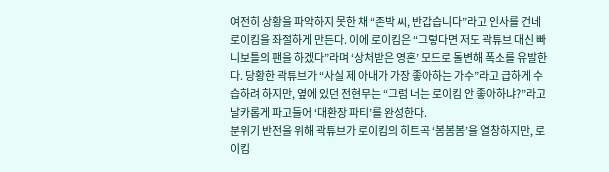여전히 상황을 파악하지 못한 채 “존박 씨, 반갑습니다”라고 인사를 건네 로이킴을 좌절하게 만든다. 이에 로이킴은 “그렇다면 저도 곽튜브 대신 빠니보틀의 팬을 하겠다”라며 ‘상처받은 영혼’ 모드로 돌변해 폭소를 유발한다. 당황한 곽튜브가 “사실 제 아내가 가장 좋아하는 가수”라고 급하게 수습하려 하지만, 옆에 있던 전현무는 “그럼 너는 로이킴 안 좋아하냐?”라고 날카롭게 파고들어 ‘대환장 파티’를 완성한다.
분위기 반전을 위해 곽튜브가 로이킴의 히트곡 ‘봄봄봄’을 열창하지만, 로이킴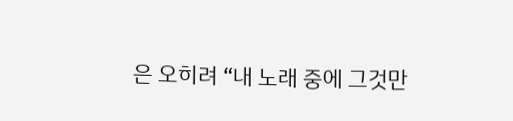은 오히려 “내 노래 중에 그것만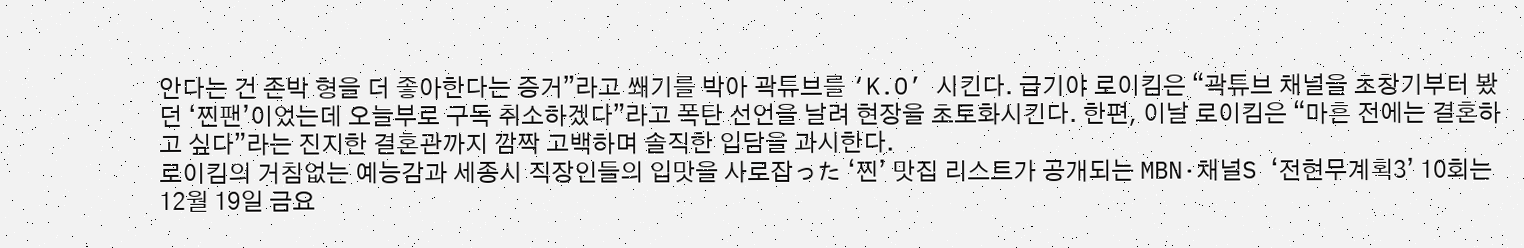안다는 건 존박 형을 더 좋아한다는 증거”라고 쐐기를 박아 곽튜브를 ‘K.O’ 시킨다. 급기야 로이킴은 “곽튜브 채널을 초창기부터 봤던 ‘찐팬’이었는데 오늘부로 구독 취소하겠다”라고 폭탄 선언을 날려 현장을 초토화시킨다. 한편, 이날 로이킴은 “마흔 전에는 결혼하고 싶다”라는 진지한 결혼관까지 깜짝 고백하며 솔직한 입담을 과시한다.
로이킴의 거침없는 예능감과 세종시 직장인들의 입맛을 사로잡った ‘찐’ 맛집 리스트가 공개되는 MBN·채널S ‘전현무계획3’ 10회는 12월 19일 금요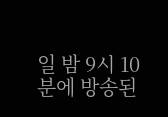일 밤 9시 10분에 방송된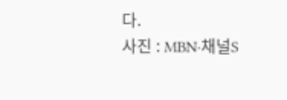다.
사진 : MBN·채널S